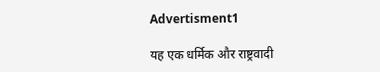Advertisment1

यह एक धर्मिक और राष्ट्रवादी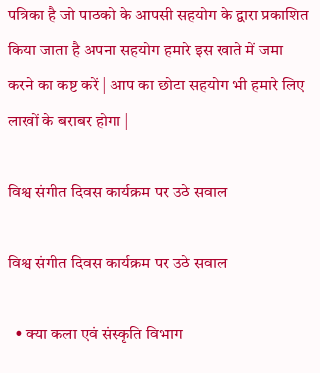पत्रिका है जो पाठको के आपसी सहयोग के द्वारा प्रकाशित किया जाता है अपना सहयोग हमारे इस खाते में जमा करने का कष्ट करें | आप का छोटा सहयोग भी हमारे लिए लाखों के बराबर होगा |

विश्व संगीत दिवस कार्यक्रम पर उठे सवाल

विश्व संगीत दिवस कार्यक्रम पर उठे सवाल

  • क्या कला एवं संस्कृति विभाग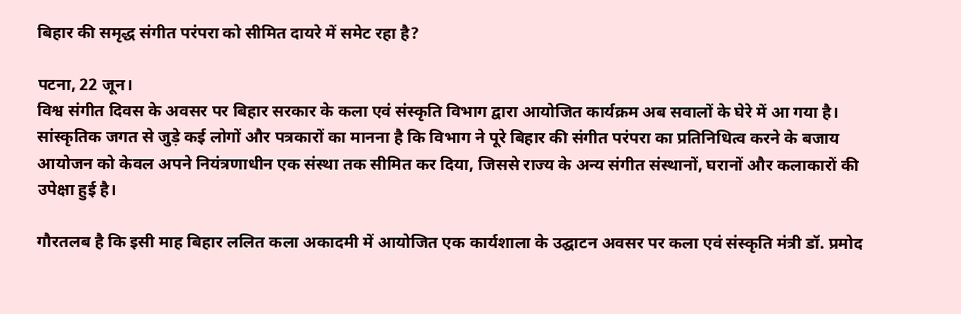बिहार की समृद्ध संगीत परंपरा को सीमित दायरे में समेट रहा है?

पटना, 22 जून।
विश्व संगीत दिवस के अवसर पर बिहार सरकार के कला एवं संस्कृति विभाग द्वारा आयोजित कार्यक्रम अब सवालों के घेरे में आ गया है। सांस्कृतिक जगत से जुड़े कई लोगों और पत्रकारों का मानना है कि विभाग ने पूरे बिहार की संगीत परंपरा का प्रतिनिधित्व करने के बजाय आयोजन को केवल अपने नियंत्रणाधीन एक संस्था तक सीमित कर दिया, जिससे राज्य के अन्य संगीत संस्थानों, घरानों और कलाकारों की उपेक्षा हुई है।

गौरतलब है कि इसी माह बिहार ललित कला अकादमी में आयोजित एक कार्यशाला के उद्घाटन अवसर पर कला एवं संस्कृति मंत्री डॉ. प्रमोद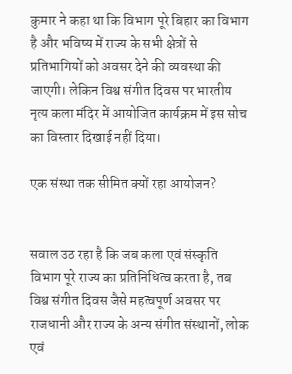कुमार ने कहा था कि विभाग पूरे बिहार का विभाग है और भविष्य में राज्य के सभी क्षेत्रों से प्रतिभागियों को अवसर देने की व्यवस्था की जाएगी। लेकिन विश्व संगीत दिवस पर भारतीय नृत्य कला मंदिर में आयोजित कार्यक्रम में इस सोच का विस्तार दिखाई नहीं दिया।

एक संस्था तक सीमित क्यों रहा आयोजन?


सवाल उठ रहा है कि जब कला एवं संस्कृति विभाग पूरे राज्य का प्रतिनिधित्व करता है, तब विश्व संगीत दिवस जैसे महत्वपूर्ण अवसर पर राजधानी और राज्य के अन्य संगीत संस्थानों, लोक एवं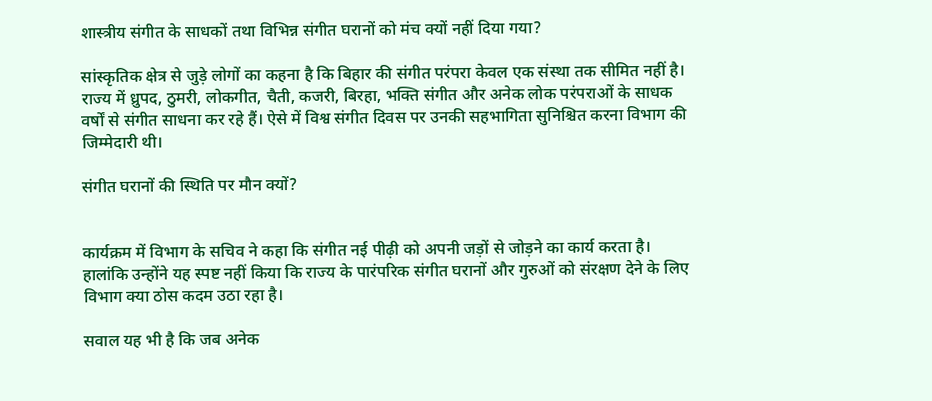शास्त्रीय संगीत के साधकों तथा विभिन्न संगीत घरानों को मंच क्यों नहीं दिया गया?

सांस्कृतिक क्षेत्र से जुड़े लोगों का कहना है कि बिहार की संगीत परंपरा केवल एक संस्था तक सीमित नहीं है। राज्य में ध्रुपद, ठुमरी, लोकगीत, चैती, कजरी, बिरहा, भक्ति संगीत और अनेक लोक परंपराओं के साधक वर्षों से संगीत साधना कर रहे हैं। ऐसे में विश्व संगीत दिवस पर उनकी सहभागिता सुनिश्चित करना विभाग की जिम्मेदारी थी।

संगीत घरानों की स्थिति पर मौन क्यों?


कार्यक्रम में विभाग के सचिव ने कहा कि संगीत नई पीढ़ी को अपनी जड़ों से जोड़ने का कार्य करता है। हालांकि उन्होंने यह स्पष्ट नहीं किया कि राज्य के पारंपरिक संगीत घरानों और गुरुओं को संरक्षण देने के लिए विभाग क्या ठोस कदम उठा रहा है।

सवाल यह भी है कि जब अनेक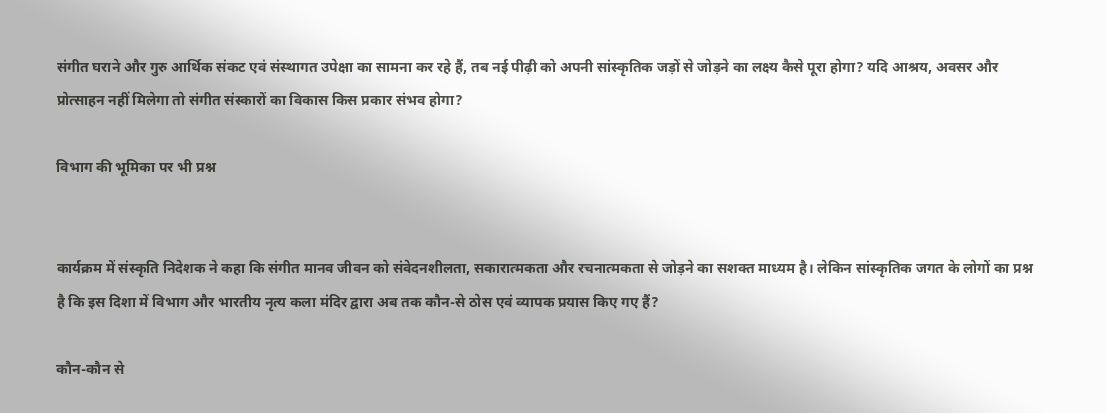संगीत घराने और गुरु आर्थिक संकट एवं संस्थागत उपेक्षा का सामना कर रहे हैं, तब नई पीढ़ी को अपनी सांस्कृतिक जड़ों से जोड़ने का लक्ष्य कैसे पूरा होगा? यदि आश्रय, अवसर और प्रोत्साहन नहीं मिलेगा तो संगीत संस्कारों का विकास किस प्रकार संभव होगा?

विभाग की भूमिका पर भी प्रश्न


कार्यक्रम में संस्कृति निदेशक ने कहा कि संगीत मानव जीवन को संवेदनशीलता, सकारात्मकता और रचनात्मकता से जोड़ने का सशक्त माध्यम है। लेकिन सांस्कृतिक जगत के लोगों का प्रश्न है कि इस दिशा में विभाग और भारतीय नृत्य कला मंदिर द्वारा अब तक कौन-से ठोस एवं व्यापक प्रयास किए गए हैं?

कौन-कौन से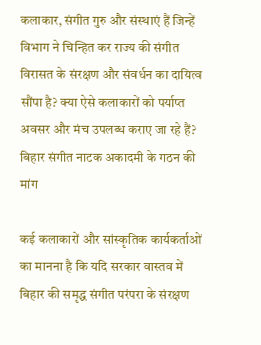कलाकार, संगीत गुरु और संस्थाएं हैं जिन्हें विभाग ने चिन्हित कर राज्य की संगीत विरासत के संरक्षण और संवर्धन का दायित्व सौंपा है? क्या ऐसे कलाकारों को पर्याप्त अवसर और मंच उपलब्ध कराए जा रहे हैं?
बिहार संगीत नाटक अकादमी के गठन की मांग

कई कलाकारों और सांस्कृतिक कार्यकर्ताओं का मानना है कि यदि सरकार वास्तव में बिहार की समृद्ध संगीत परंपरा के संरक्षण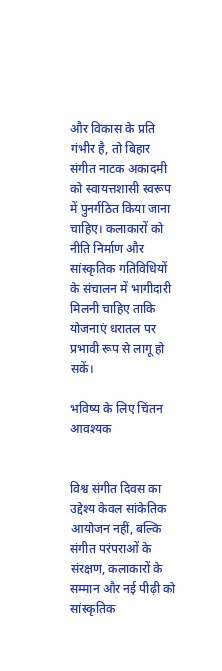और विकास के प्रति गंभीर है, तो बिहार संगीत नाटक अकादमी को स्वायत्तशासी स्वरूप में पुनर्गठित किया जाना चाहिए। कलाकारों को नीति निर्माण और सांस्कृतिक गतिविधियों के संचालन में भागीदारी मिलनी चाहिए ताकि योजनाएं धरातल पर प्रभावी रूप से लागू हो सकें।

भविष्य के लिए चिंतन आवश्यक


विश्व संगीत दिवस का उद्देश्य केवल सांकेतिक आयोजन नहीं, बल्कि संगीत परंपराओं के संरक्षण, कलाकारों के सम्मान और नई पीढ़ी को सांस्कृतिक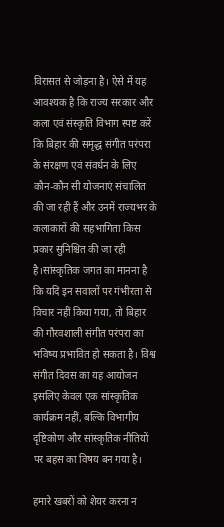विरासत से जोड़ना है। ऐसे में यह आवश्यक है कि राज्य सरकार और कला एवं संस्कृति विभाग स्पष्ट करें कि बिहार की समृद्ध संगीत परंपरा के संरक्षण एवं संवर्धन के लिए कौन-कौन सी योजनाएं संचालित की जा रही हैं और उनमें राज्यभर के कलाकारों की सहभागिता किस प्रकार सुनिश्चित की जा रही है।सांस्कृतिक जगत का मानना है कि यदि इन सवालों पर गंभीरता से विचार नहीं किया गया, तो बिहार की गौरवशाली संगीत परंपरा का भविष्य प्रभावित हो सकता है। विश्व संगीत दिवस का यह आयोजन इसलिए केवल एक सांस्कृतिक कार्यक्रम नहीं, बल्कि विभागीय दृष्टिकोण और सांस्कृतिक नीतियों पर बहस का विषय बन गया है।

हमारे खबरों को शेयर करना न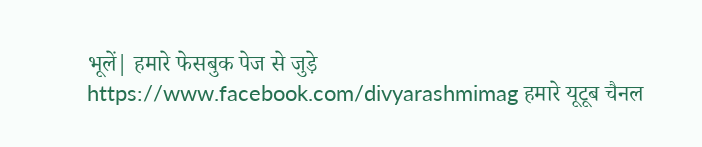भूलें| हमारे फेसबुक पेज से जुड़े https://www.facebook.com/divyarashmimag हमारे यूटूब चैनल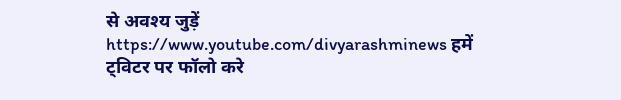से अवश्य जुड़ें https://www.youtube.com/divyarashminews हमें ट्विटर पर फॉलो करे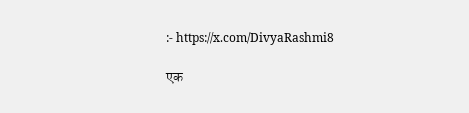:- https://x.com/DivyaRashmi8

एक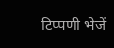टिप्पणी भेजें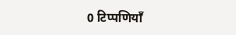0 टिप्पणियाँ